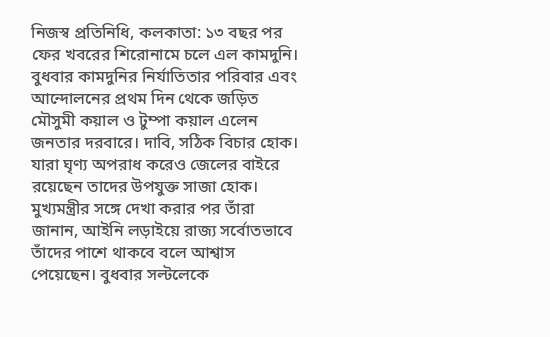নিজস্ব প্রতিনিধি, কলকাতা: ১৩ বছর পর ফের খবরের শিরোনামে চলে এল কামদুনি। বুধবার কামদুনির নির্যাতিতার পরিবার এবং আন্দোলনের প্রথম দিন থেকে জড়িত মৌসুমী কয়াল ও টুম্পা কয়াল এলেন জনতার দরবারে। দাবি, সঠিক বিচার হোক। যারা ঘৃণ্য অপরাধ করেও জেলের বাইরে রয়েছেন তাদের উপযুক্ত সাজা হোক। মুখ্যমন্ত্রীর সঙ্গে দেখা করার পর তাঁরা জানান, আইনি লড়াইয়ে রাজ্য সর্বোতভাবে তাঁদের পাশে থাকবে বলে আশ্বাস পেয়েছেন। বুধবার সল্টলেকে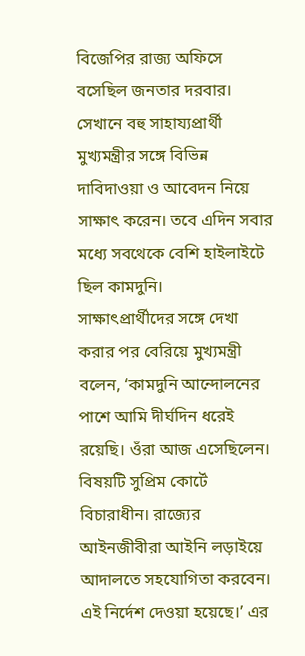বিজেপির রাজ্য অফিসে বসেছিল জনতার দরবার। সেখানে বহু সাহায্যপ্রার্থী মুখ্যমন্ত্রীর সঙ্গে বিভিন্ন দাবিদাওয়া ও আবেদন নিয়ে সাক্ষাৎ করেন। তবে এদিন সবার মধ্যে সবথেকে বেশি হাইলাইটে ছিল কামদুনি।
সাক্ষাৎপ্রার্থীদের সঙ্গে দেখা করার পর বেরিয়ে মুখ্যমন্ত্রী বলেন, ‘কামদুনি আন্দোলনের পাশে আমি দীর্ঘদিন ধরেই রয়েছি। ওঁরা আজ এসেছিলেন। বিষয়টি সুপ্রিম কোর্টে বিচারাধীন। রাজ্যের আইনজীবীরা আইনি লড়াইয়ে আদালতে সহযোগিতা করবেন। এই নির্দেশ দেওয়া হয়েছে।’ এর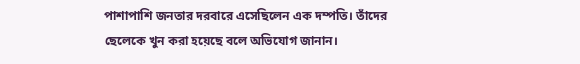পাশাপাশি জনতার দরবারে এসেছিলেন এক দম্পতি। তাঁদের ছেলেকে খুন করা হয়েছে বলে অভিযোগ জানান।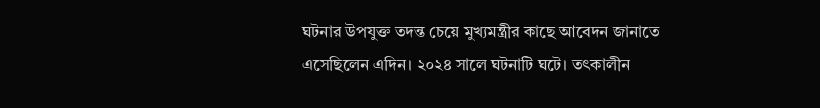ঘটনার উপযুক্ত তদন্ত চেয়ে মুখ্যমন্ত্রীর কাছে আবেদন জানাতে এসেছিলেন এদিন। ২০২৪ সালে ঘটনাটি ঘটে। তৎকালীন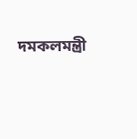দমকলমন্ত্রী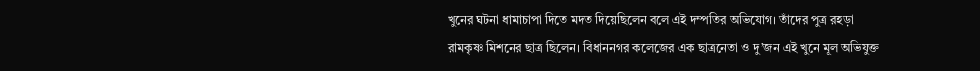খুনের ঘটনা ধামাচাপা দিতে মদত দিয়েছিলেন বলে এই দম্পতির অভিযোগ। তাঁদের পুত্র রহড়া রামকৃষ্ণ মিশনের ছাত্র ছিলেন। বিধাননগর কলেজের এক ছাত্রনেতা ও দু’জন এই খুনে মূল অভিযুক্ত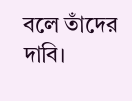বলে তাঁদের দাবি।